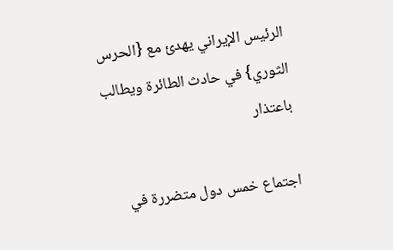الرئيس الإيراني يهدئ مع {الحرس الثوري} في حادث الطائرة ويطالب باعتذار

اجتماع خمس دول متضررة في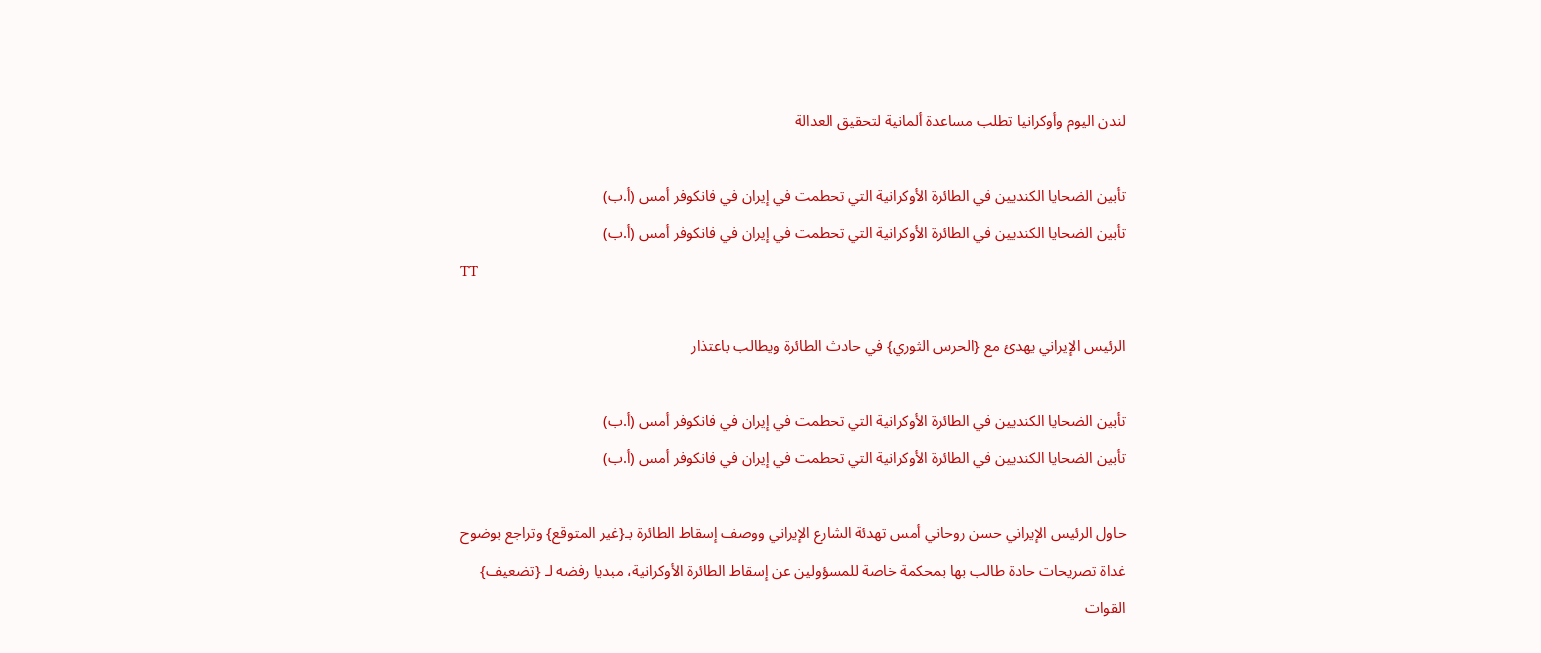لندن اليوم وأوكرانيا تطلب مساعدة ألمانية لتحقيق العدالة

تأبين الضحايا الكنديين في الطائرة الأوكرانية التي تحطمت في إيران في فانكوفر أمس (أ.ب)
تأبين الضحايا الكنديين في الطائرة الأوكرانية التي تحطمت في إيران في فانكوفر أمس (أ.ب)
TT

الرئيس الإيراني يهدئ مع {الحرس الثوري} في حادث الطائرة ويطالب باعتذار

تأبين الضحايا الكنديين في الطائرة الأوكرانية التي تحطمت في إيران في فانكوفر أمس (أ.ب)
تأبين الضحايا الكنديين في الطائرة الأوكرانية التي تحطمت في إيران في فانكوفر أمس (أ.ب)

حاول الرئيس الإيراني حسن روحاني أمس تهدئة الشارع الإيراني ووصف إسقاط الطائرة بـ{غير المتوقع} وتراجع بوضوح غداة تصريحات حادة طالب بها بمحكمة خاصة للمسؤولين عن إسقاط الطائرة الأوكرانية، مبديا رفضه لـ {تضعيف} القوات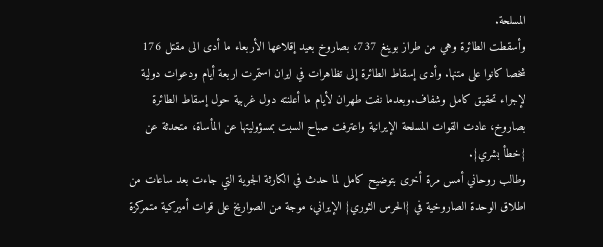المسلحة.
وأسقطت الطائرة وهي من طراز بوينغ 737، بصاروخ بعيد إقلاعها الأربعاء ما أدى الى مقتل 176 شخصا كانوا على متنها. وأدى إسقاط الطائرة إلى تظاهرات في ايران استمرت اربعة أيام ودعوات دولية لإجراء تحقيق كامل وشفاف.وبعدما نفت طهران لأيام ما أعلنته دول غربية حول إسقاط الطائرة بصاروخ، عادت القوات المسلحة الإيرانية واعترفت صباح السبت بمسؤوليتها عن المأساة، متحدثة عن {خطأ بشري}.
وطالب روحاني أمس مرة أخرى بتوضيح كامل لما حدث في الكارثة الجوية التي جاءت بعد ساعات من اطلاق الوحدة الصاروخية في {الحرس الثوري} الإيراني، موجة من الصواريخ على قوات أميركية متمركزة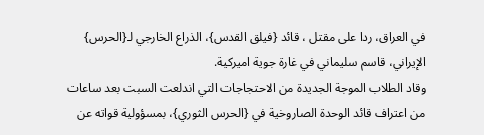في العراق، ردا على مقتل ، قائد {فيلق القدس}، الذراع الخارجي لـ{الحرس} الإيراني، قاسم سليماني في غارة جوية اميركية.
وقاد الطلاب الموجة الجديدة من الاحتجاجات التي اندلعت السبت بعد ساعات من اعتراف قائد الوحدة الصاروخية في {الحرس الثوري}، بمسؤولية قواته عن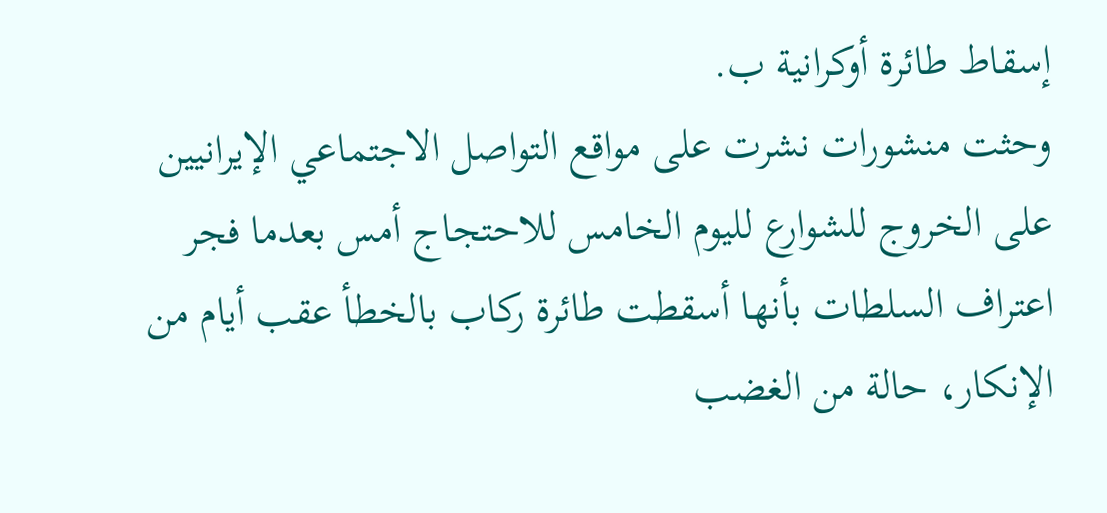إسقاط طائرة أوكرانية ب.
وحثت منشورات نشرت على مواقع التواصل الاجتماعي الإيرانيين على الخروج للشوارع لليوم الخامس للاحتجاج أمس بعدما فجر اعتراف السلطات بأنها أسقطت طائرة ركاب بالخطأ عقب أيام من الإنكار، حالة من الغضب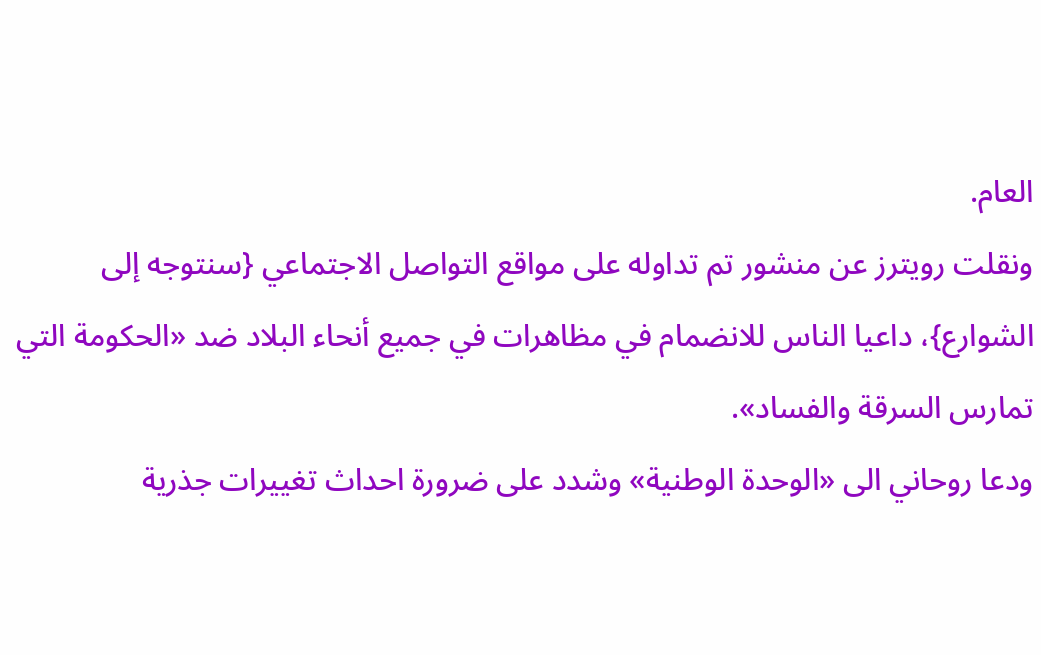العام.
ونقلت رويترز عن منشور تم تداوله على مواقع التواصل الاجتماعي {سنتوجه إلى الشوارع}، داعيا الناس للانضمام في مظاهرات في جميع أنحاء البلاد ضد «الحكومة التي تمارس السرقة والفساد».
ودعا روحاني الى «الوحدة الوطنية» وشدد على ضرورة احداث تغييرات جذرية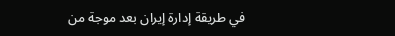في طريقة إدارة إيران بعد موجة من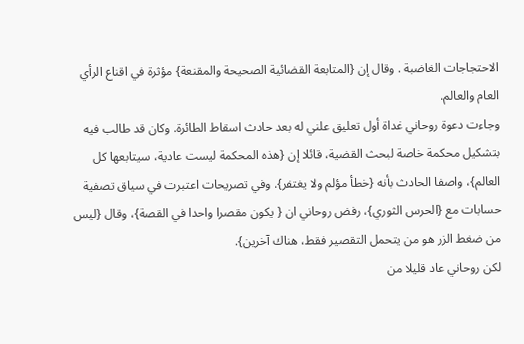الاحتجاجات الغاضبة . وقال إن {المتابعة القضائية الصحيحة والمقنعة} مؤثرة في اقناع الرأي العام والعالم.
وجاءت دعوة روحاني غداة أول تعليق علني له بعد حادث اسقاط الطائرة. وكان قد طالب فيه بتشكيل محكمة خاصة لبحث القضية، قائلا إن {هذه المحكمة ليست عادية، سيتابعها كل العالم}، واصفا الحادث بأنه {خطأ مؤلم ولا يغتفر}. وفي تصريحات اعتبرت في سياق تصفية حسابات مع {الحرس الثوري}، رفض روحاني ان { يكون مقصرا واحدا في القصة}، وقال {ليس من ضغط الزر هو من يتحمل التقصير فقط، هناك آخرين}.
لكن روحاني عاد قليلا من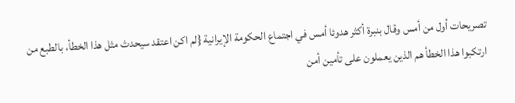تصريحات أول من أمس وقال بنبرة أكثر هدوئا أمس في اجتماع الحكومة الإيرانية {لم اكن اعتقد سيحدث مثل هذا الخطأ، بالطبع من ارتكبوا هذا الخطأ هم الذين يعملون على تأمين أمن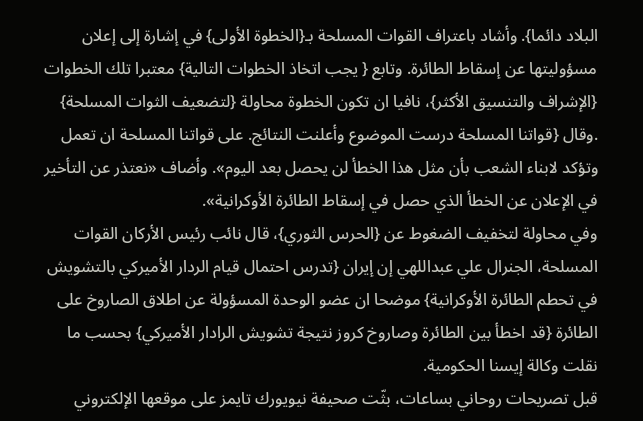البلاد دائما}. وأشاد باعتراف القوات المسلحة بـ{الخطوة الأولى} في إشارة إلى إعلان مسؤوليتها عن إسقاط الطائرة. وتابع { يجب اتخاذ الخطوات التالية} معتبرا تلك الخطوات {الإشراف والتنسيق الأكثر}، نافيا ان تكون الخطوة محاولة {لتضعيف الثوات المسلحة} .وقال {قواتنا المسلحة درست الموضوع وأعلنت النتائج. على قواتنا المسلحة ان تعمل وتؤكد لابناء الشعب بأن مثل هذا الخطأ لن يحصل بعد اليوم». وأضاف «نعتذر عن التأخير في الإعلان عن الخطأ الذي حصل في إسقاط الطائرة الأوكرانية».
وفي محاولة لتخفيف الضغوط عن {الحرس الثوري}، قال نائب رئيس الأركان القوات المسلحة، الجنرال علي عبداللهي إن إيران {تدرس احتمال قيام الردار الأميركي بالتشويش في تحطم الطائرة الأوكرانية} موضحا ان عضو الوحدة المسؤولة عن اطلاق الصاروخ على الطائرة {قد اخطأ بين الطائرة وصاروخ كروز نتيجة تشويش الرادار الأميركي} بحسب ما نقلت وكالة إيسنا الحكومية.
قبل تصريحات روحاني بساعات، بثّت صحيفة نيويورك تايمز على موقعها الإلكتروني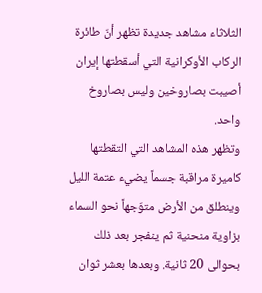الثلاثاء مشاهد جديدة تظهر أنّ طائرة الركاب الأوكرانية التي أسقطتها إيران أصيبت بصاروخين وليس بصاروخ واحد.
وتظهر هذه المشاهد التي التقطتها كاميرة مراقبة جسماً يضيء عتمة الليل وينطلق من الأرض متوّجهاً نحو السماء بزاوية منحنية ثم ينفجر بعد ذلك بحوالى 20 ثانية. وبعدها بعشر ثوان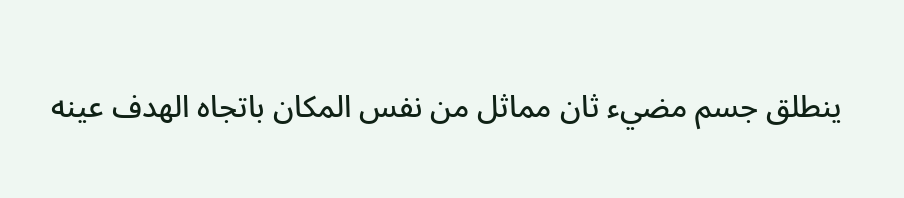ينطلق جسم مضيء ثان مماثل من نفس المكان باتجاه الهدف عينه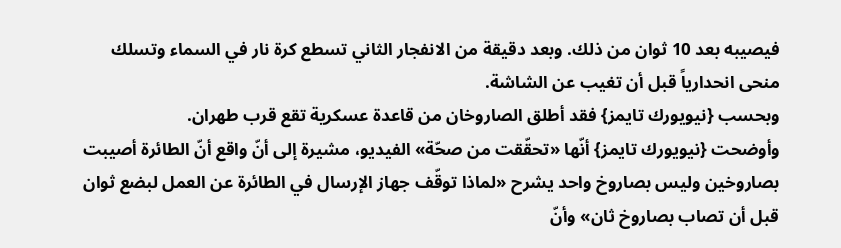فيصيبه بعد 10 ثوان من ذلك. وبعد دقيقة من الانفجار الثاني تسطع كرة نار في السماء وتسلك منحى انحدارياً قبل أن تغيب عن الشاشة.
وبحسب {نيويورك تايمز} فقد أطلق الصاروخان من قاعدة عسكرية تقع قرب طهران.
وأوضحت {نيويورك تايمز} أنّها «تحقّقت من صحّة» الفيديو، مشيرة إلى أنّ واقع أنّ الطائرة أصيبت بصاروخين وليس بصاروخ واحد يشرح «لماذا توقّف جهاز الإرسال في الطائرة عن العمل لبضع ثوان قبل أن تصاب بصاروخ ثان» وأنّ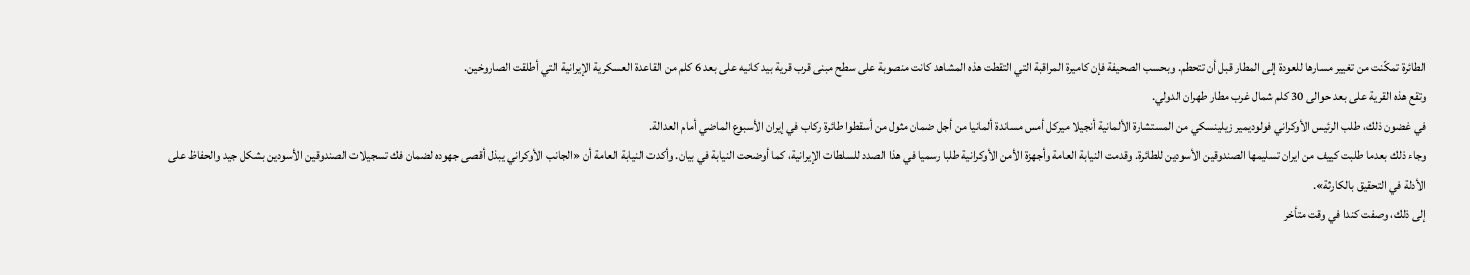الطائرة تمكّنت من تغيير مسارها للعودة إلى المطار قبل أن تتحطم. وبحسب الصحيفة فإن كاميرة المراقبة التي التقطت هذه المشاهد كانت منصوبة على سطح مبنى قرب قرية بيد كانيه على بعد 6 كلم من القاعدة العسكرية الإيرانية التي أطلقت الصاروخين.
وتقع هذه القرية على بعد حوالى 30 كلم شمال غرب مطار طهران الدولي.
في غضون ذلك، طلب الرئيس الأوكراني فولوديمير زيلينسكي من المستشارة الألمانية أنجيلا ميركل أمس مساندة ألمانيا من أجل ضمان مثول من أسقطوا طائرة ركاب في إيران الأسبوع الماضي أمام العدالة.
وجاء ذلك بعدما طلبت كييف من ايران تسليمها الصندوقين الأسودين للطائرة. وقدمت النيابة العامة وأجهزة الأمن الأوكرانية طلبا رسميا في هذا الصدد للسلطات الإيرانية، كما أوضحت النيابة في بيان. وأكدت النيابة العامة أن «الجانب الأوكراني يبذل أقصى جهوده لضمان فك تسجيلات الصندوقين الأسودين بشكل جيد والحفاظ على الأدلة في التحقيق بالكارثة».
إلى ذلك، وصفت كندا في وقت متأخر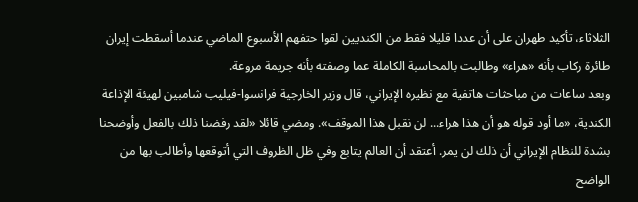الثلاثاء، تأكيد طهران على أن عددا قليلا فقط من الكنديين لقوا حتفهم الأسبوع الماضي عندما أسقطت إيران طائرة ركاب بأنه «هراء» وطالبت بالمحاسبة الكاملة عما وصفته بأنه جريمة مروعة.
وبعد ساعات من مباحثات هاتفية مع نظيره الإيراني، قال وزير الخارجية فرانسوا-فيليب شامبين لهيئة الإذاعة الكندية، «ما أود قوله هو أن هذا هراء... لن نقبل هذا الموقف». ومضي قائلا «لقد رفضنا ذلك بالفعل وأوضحنا بشدة للنظام الإيراني أن ذلك لن يمر. أعتقد أن العالم يتابع وفي ظل الظروف التي أتوقعها وأطالب بها من الواضح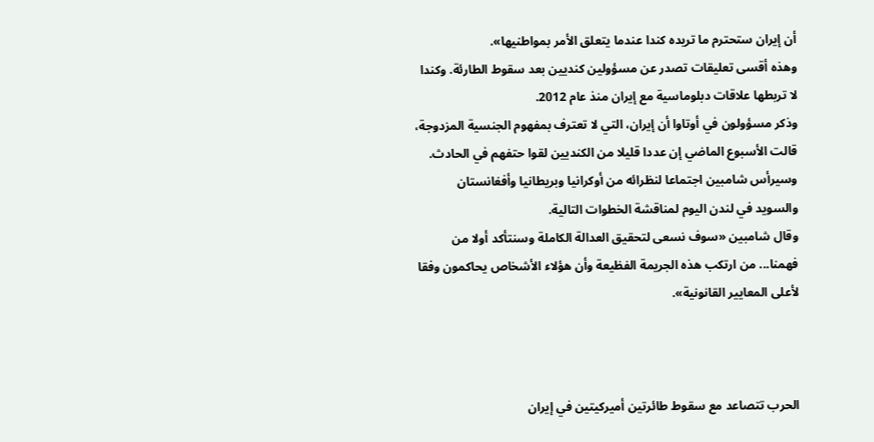أن إيران ستحترم ما تريده كندا عندما يتعلق الأمر بمواطنيها».
وهذه أقسى تعليقات تصدر عن مسؤولين كنديين بعد سقوط الطارئة. وكندا لا تربطها علاقات دبلوماسية مع إيران منذ عام 2012.
وذكر مسؤولون في أوتاوا أن إيران، التي لا تعترف بمفهوم الجنسية المزدوجة، قالت الأسبوع الماضي إن عددا قليلا من الكنديين لقوا حتفهم في الحادث.
وسيرأس شامبين اجتماعا لنظرائه من أوكرانيا وبريطانيا وأفغانستان والسويد في لندن اليوم لمناقشة الخطوات التالية.
وقال شامبين «سوف نسعى لتحقيق العدالة الكاملة وسنتأكد أولا من فهمنا... من ارتكب هذه الجريمة الفظيعة وأن هؤلاء الأشخاص يحاكمون وفقا لأعلى المعايير القانونية».



الحرب تتصاعد مع سقوط طائرتين أميركيتين في إيران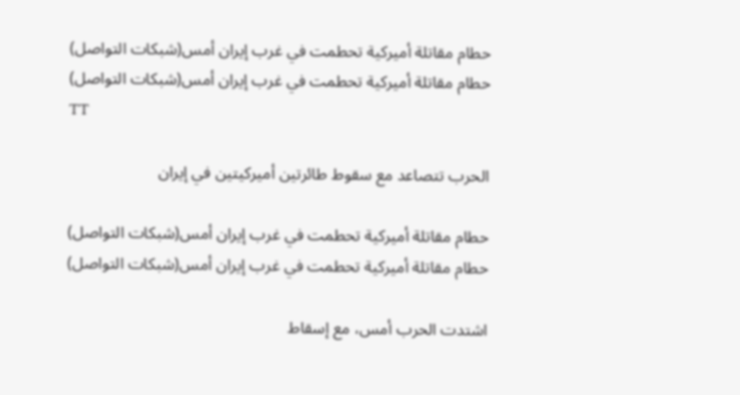حطام مقاتلة أميركية تحطمت في غرب إيران أمس(شبكات التواصل)
حطام مقاتلة أميركية تحطمت في غرب إيران أمس(شبكات التواصل)
TT

الحرب تتصاعد مع سقوط طائرتين أميركيتين في إيران

حطام مقاتلة أميركية تحطمت في غرب إيران أمس(شبكات التواصل)
حطام مقاتلة أميركية تحطمت في غرب إيران أمس(شبكات التواصل)

اشتدت الحرب أمس، مع إسقاط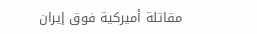مقاتلة أميركية فوق إيران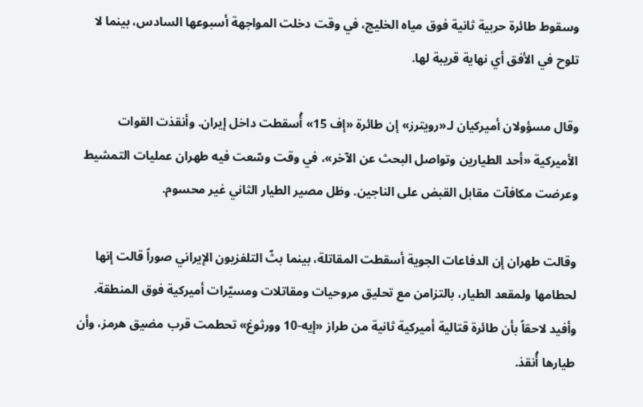وسقوط طائرة حربية ثانية فوق مياه الخليج، في وقت دخلت المواجهة أسبوعها السادس، بينما لا تلوح في الأفق أي نهاية قريبة لها.

وقال مسؤولان أميركيان لـ«رويترز» إن طائرة «إف 15» أُسقطت داخل إيران. وأنقذت القوات الأميركية «أحد الطيارين وتواصل البحث عن الآخر»، في وقت وسّعت فيه طهران عمليات التمشيط وعرضت مكافآت مقابل القبض على الناجين. وظل مصير الطيار الثاني غير محسوم.

وقالت طهران إن الدفاعات الجوية أسقطت المقاتلة، بينما بثّ التلفزيون الإيراني صوراً قالت إنها لحطامها ولمقعد الطيار، بالتزامن مع تحليق مروحيات ومقاتلات ومسيّرات أميركية فوق المنطقة. وأفيد لاحقاً بأن طائرة قتالية أميركية ثانية من طراز «إيه-10 وورثوغ» تحطمت قرب مضيق هرمز، وأن طيارها أُنقذ.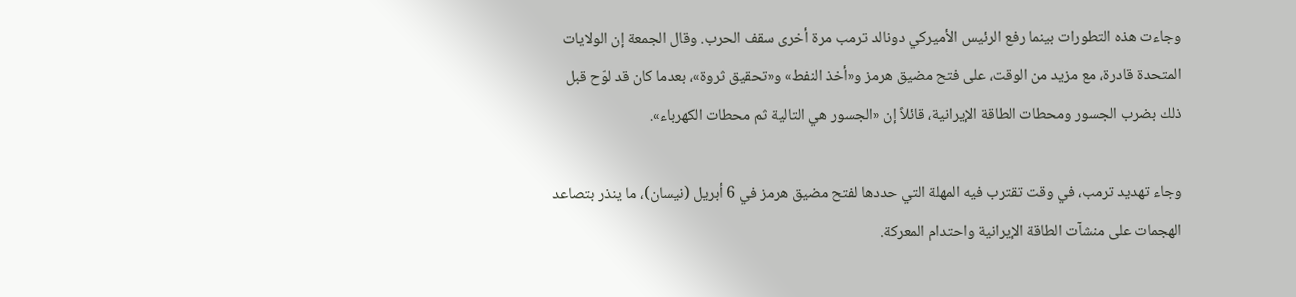وجاءت هذه التطورات بينما رفع الرئيس الأميركي دونالد ترمب مرة أخرى سقف الحرب. وقال الجمعة إن الولايات المتحدة قادرة، مع مزيد من الوقت، على فتح مضيق هرمز و«أخذ النفط» و«تحقيق ثروة»، بعدما كان قد لوّح قبل ذلك بضرب الجسور ومحطات الطاقة الإيرانية، قائلاً إن «الجسور هي التالية ثم محطات الكهرباء».

وجاء تهديد ترمب، في وقت تقترب فيه المهلة التي حددها لفتح مضيق هرمز في 6 أبريل (نيسان)، ما ينذر بتصاعد الهجمات على منشآت الطاقة الإيرانية واحتدام المعركة.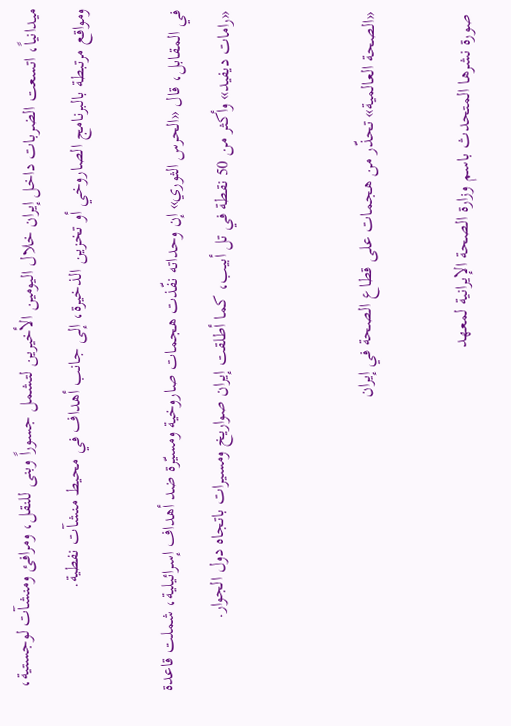ميدانياً، اتسعت الضربات داخل إيران خلال اليومين الأخيرين لتشمل جسوراً وبنى للنقل، ومرافئ ومنشآت لوجستية، ومواقع مرتبطة بالبرنامج الصاروخي أو تخزين الذخيرة، إلى جانب أهداف في محيط منشآت نفطية.

في المقابل، قال «الحرس الثوري» إن وحداته نفّذت هجمات صاروخية ومسيّرة ضد أهداف إسرائيلية، شملت قاعدة «رامات ديفيد» وأكثر من 50 نقطة في تل أبيب، كما أطلقت إيران صواريخ ومسيرات باتجاه دول الجوار.


«الصحة العالمية» تحذّر من هجمات على قطاع الصحة في إيران

صورة نشرها المتحدث باسم وزارة الصحة الإيرانية لمعهد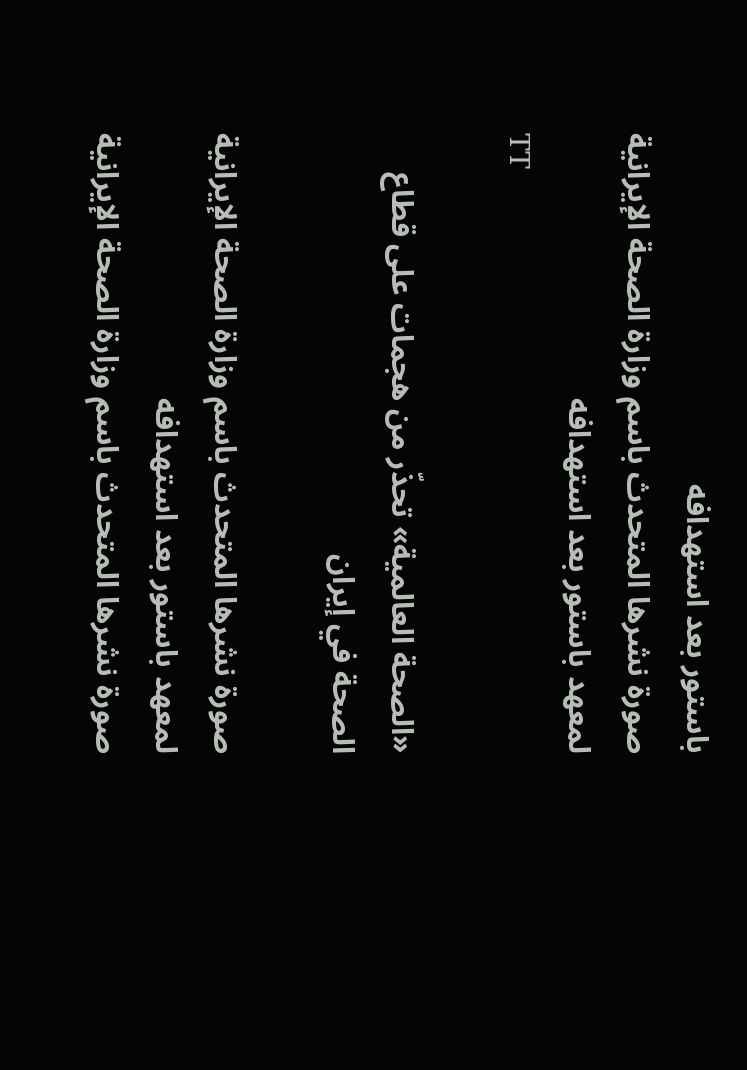باستور بعد استهدافه
صورة نشرها المتحدث باسم وزارة الصحة الإيرانية لمعهد باستور بعد استهدافه
TT

«الصحة العالمية» تحذّر من هجمات على قطاع الصحة في إيران

صورة نشرها المتحدث باسم وزارة الصحة الإيرانية لمعهد باستور بعد استهدافه
صورة نشرها المتحدث باسم وزارة الصحة الإيرانية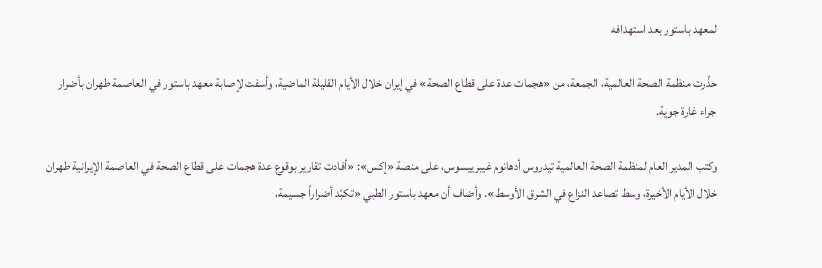لمعهد باستور بعد استهدافه

حذّرت منظمة الصحة العالمية، الجمعة، من «هجمات عدة على قطاع الصحة» في إيران خلال الأيام القليلة الماضية، وأسفت لإصابة معهد باستور في العاصمة طهران بأضرار جراء غارة جوية.

وكتب المدير العام لمنظمة الصحة العالمية تيدروس أدهانوم غيبرييسوس، على منصة «إكس»: «أفادت تقارير بوقوع عدة هجمات على قطاع الصحة في العاصمة الإيرانية طهران خلال الأيام الأخيرة، وسط تصاعد النزاع في الشرق الأوسط». وأضاف أن معهد باستور الطبي «تكبّد أضراراً جسيمة،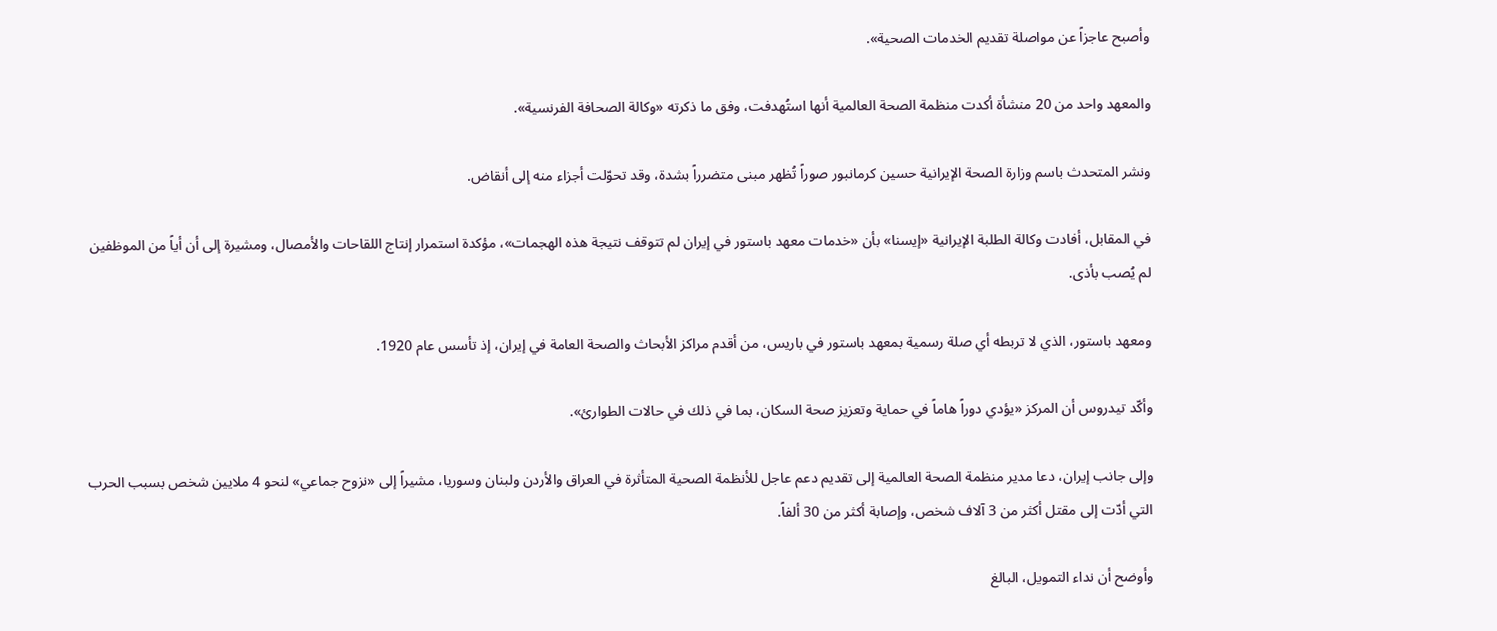وأصبح عاجزاً عن مواصلة تقديم الخدمات الصحية».

والمعهد واحد من 20 منشأة أكدت منظمة الصحة العالمية أنها استُهدفت، وفق ما ذكرته «وكالة الصحافة الفرنسية».

ونشر المتحدث باسم وزارة الصحة الإيرانية حسين كرمانبور صوراً تُظهر مبنى متضرراً بشدة، وقد تحوّلت أجزاء منه إلى أنقاض.

في المقابل، أفادت وكالة الطلبة الإيرانية «إيسنا» بأن «خدمات معهد باستور في إيران لم تتوقف نتيجة هذه الهجمات»، مؤكدة استمرار إنتاج اللقاحات والأمصال، ومشيرة إلى أن أياً من الموظفين لم يُصب بأذى.

ومعهد باستور، الذي لا تربطه أي صلة رسمية بمعهد باستور في باريس، من أقدم مراكز الأبحاث والصحة العامة في إيران، إذ تأسس عام 1920.

وأكّد تيدروس أن المركز «يؤدي دوراً هاماً في حماية وتعزيز صحة السكان، بما في ذلك في حالات الطوارئ».

وإلى جانب إيران، دعا مدير منظمة الصحة العالمية إلى تقديم دعم عاجل للأنظمة الصحية المتأثرة في العراق والأردن ولبنان وسوريا، مشيراً إلى «نزوح جماعي» لنحو 4 ملايين شخص بسبب الحرب التي أدّت إلى مقتل أكثر من 3 آلاف شخص، وإصابة أكثر من 30 ألفاً.

وأوضح أن نداء التمويل، البالغ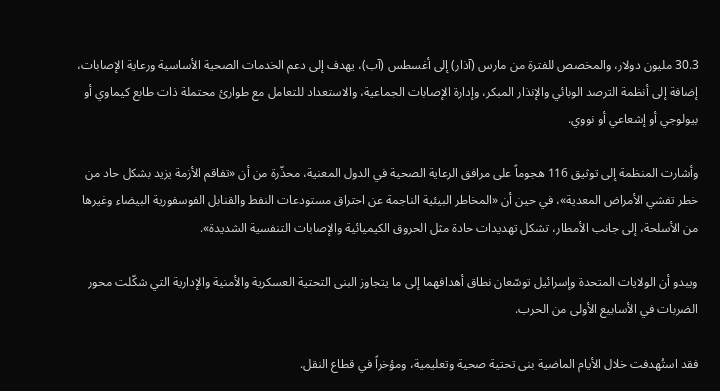30.3 مليون دولار، والمخصص للفترة من مارس (آذار) إلى أغسطس (آب)، يهدف إلى دعم الخدمات الصحية الأساسية ورعاية الإصابات، إضافة إلى أنظمة الترصد الوبائي والإنذار المبكر، وإدارة الإصابات الجماعية، والاستعداد للتعامل مع طوارئ محتملة ذات طابع كيماوي أو بيولوجي أو إشعاعي أو نووي.

وأشارت المنظمة إلى توثيق 116 هجوماً على مرافق الرعاية الصحية في الدول المعنية، محذّرة من أن «تفاقم الأزمة يزيد بشكل حاد من خطر تفشي الأمراض المعدية»، في حين أن «المخاطر البيئية الناجمة عن احتراق مستودعات النفط والقنابل الفوسفورية البيضاء وغيرها من الأسلحة، إلى جانب الأمطار، تشكل تهديدات حادة مثل الحروق الكيميائية والإصابات التنفسية الشديدة».

ويبدو أن الولايات المتحدة وإسرائيل توسّعان نطاق أهدافهما إلى ما يتجاوز البنى التحتية العسكرية والأمنية والإدارية التي شكّلت محور الضربات في الأسابيع الأولى من الحرب.

فقد استُهدفت خلال الأيام الماضية بنى تحتية صحية وتعليمية، ومؤخراً في قطاع النقل.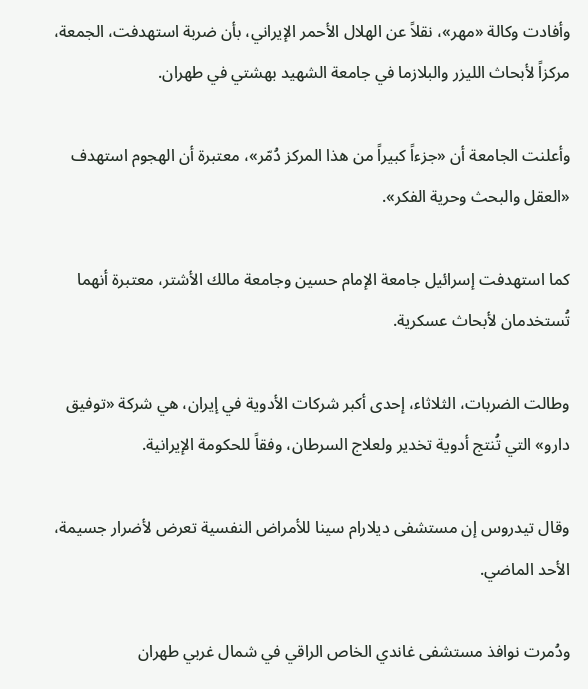وأفادت وكالة «مهر»، نقلاً عن الهلال الأحمر الإيراني، بأن ضربة استهدفت، الجمعة، مركزاً لأبحاث الليزر والبلازما في جامعة الشهيد بهشتي في طهران.

وأعلنت الجامعة أن «جزءاً كبيراً من هذا المركز دُمّر»، معتبرة أن الهجوم استهدف «العقل والبحث وحرية الفكر».

كما استهدفت إسرائيل جامعة الإمام حسين وجامعة مالك الأشتر، معتبرة أنهما تُستخدمان لأبحاث عسكرية.

وطالت الضربات، الثلاثاء، إحدى أكبر شركات الأدوية في إيران، هي شركة «توفيق دارو» التي تُنتج أدوية تخدير ولعلاج السرطان، وفقاً للحكومة الإيرانية.

وقال تيدروس إن مستشفى ديلارام سينا للأمراض النفسية تعرض لأضرار جسيمة، الأحد الماضي.

ودُمرت نوافذ مستشفى غاندي الخاص الراقي في شمال غربي طهران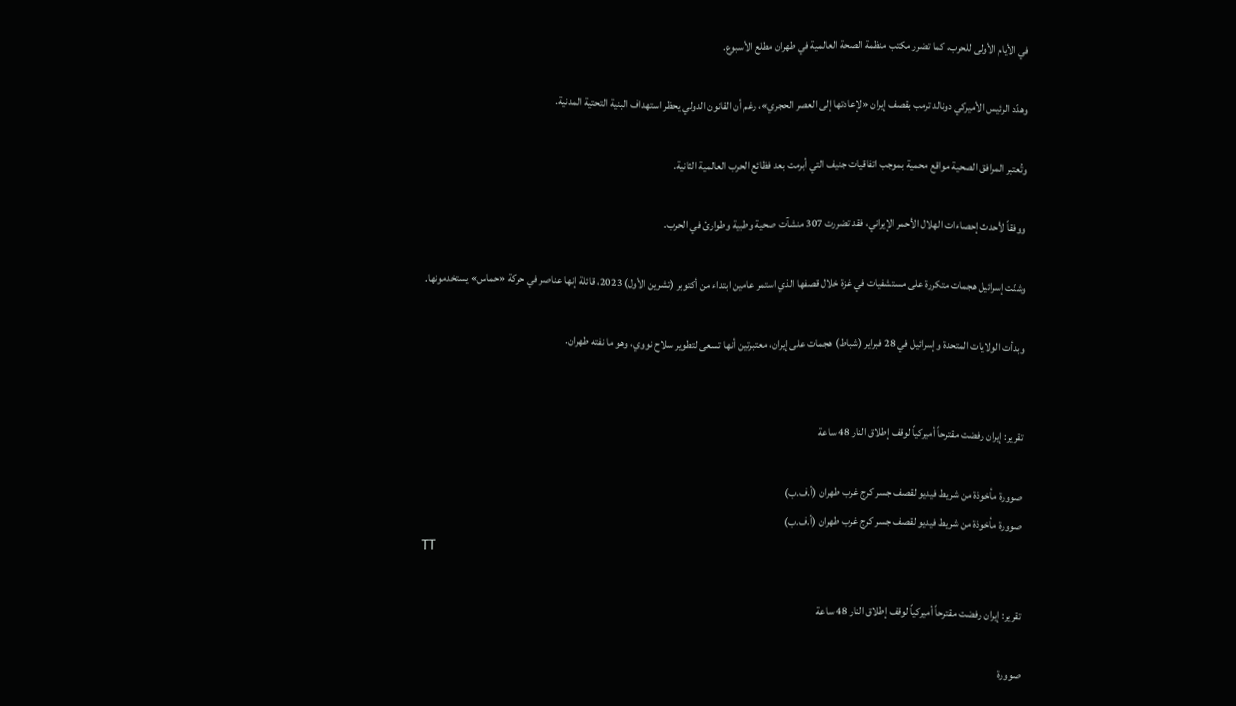في الأيام الأولى للحرب، كما تضرر مكتب منظمة الصحة العالمية في طهران مطلع الأسبوع.

وهدّد الرئيس الأميركي دونالد ترمب بقصف إيران «لإعادتها إلى العصر الحجري»، رغم أن القانون الدولي يحظر استهداف البنية التحتية المدنية.

وتُعتبر المرافق الصحية مواقع محمية بموجب اتفاقيات جنيف التي أبرمت بعد فظائع الحرب العالمية الثانية.

ووفقاً لأحدث إحصاءات الهلال الأحمر الإيراني، فقد تضررت 307 منشآت صحية وطبية وطوارئ في الحرب.

وشنّت إسرائيل هجمات متكررة على مستشفيات في غزة خلال قصفها الذي استمر عامين ابتداء من أكتوبر (تشرين الأول) 2023، قائلة إنها عناصر في حركة «حماس» يستخدمونها.

وبدأت الولايات المتحدة وإسرائيل في 28 فبراير (شباط) هجمات على إيران، معتبرتين أنها تسعى لتطوير سلاح نووي، وهو ما نفته طهران.


تقرير: إيران رفضت مقترحاً أميركياً لوقف إطلاق النار 48 ساعة

صوورة مأخوذة من شريط فيديو لقصف جسر كرج غرب طهران (أ.ف.ب)
صوورة مأخوذة من شريط فيديو لقصف جسر كرج غرب طهران (أ.ف.ب)
TT

تقرير: إيران رفضت مقترحاً أميركياً لوقف إطلاق النار 48 ساعة

صوورة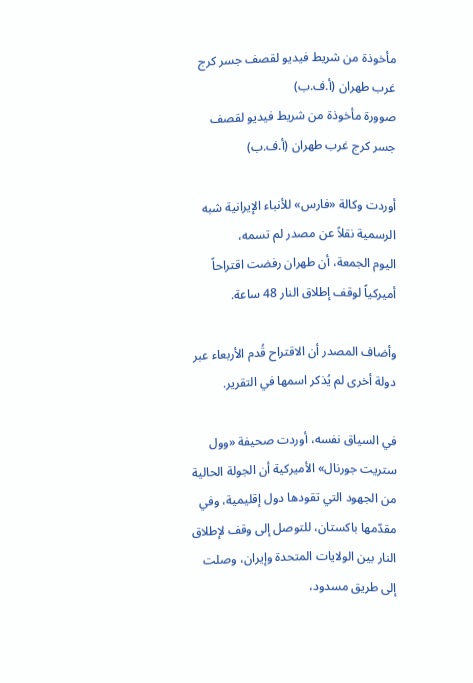مأخوذة من شريط فيديو لقصف جسر كرج غرب طهران (أ.ف.ب)
صوورة مأخوذة من شريط فيديو لقصف جسر كرج غرب طهران (أ.ف.ب)

أوردت وكالة «فارس» للأنباء الإيرانية شبه الرسمية نقلاً عن مصدر ‌لم ‌تسمه، اليوم ‌الجمعة، أن طهران رفضت اقتراحاً أميركياً لوقف إطلاق النار 48 ساعة.

وأضاف المصدر ‌أن ‌الاقتراح قُدم الأربعاء عبر دولة أخرى لم يُذكر ‌اسمها في التقرير.

في السياق نفسه، أوردت صحيفة «وول ستريت جورنال» الأميركية أن الجولة الحالية من الجهود التي تقودها دول إقليمية، وفي مقدّمها باكستان، للتوصل إلى وقف لإطلاق النار بين الولايات المتحدة وإيران، وصلت إلى طريق مسدود،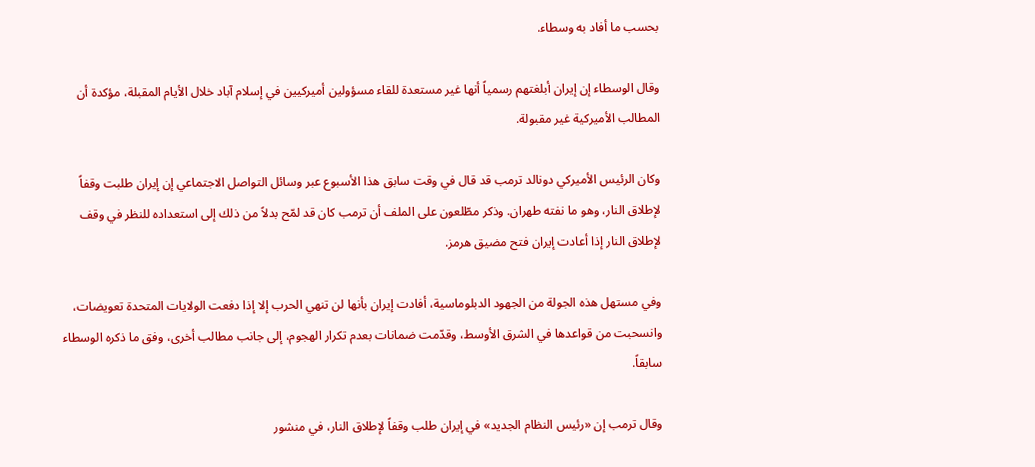بحسب ما أفاد به وسطاء.

وقال الوسطاء إن إيران أبلغتهم رسمياً أنها غير مستعدة للقاء مسؤولين أميركيين في إسلام آباد خلال الأيام المقبلة، مؤكدة أن المطالب الأميركية غير مقبولة.

وكان الرئيس الأميركي دونالد ترمب قد قال في وقت سابق هذا الأسبوع عبر وسائل التواصل الاجتماعي إن إيران طلبت وقفاً لإطلاق النار، وهو ما نفته طهران. وذكر مطّلعون على الملف أن ترمب كان قد لمّح بدلاً من ذلك إلى استعداده للنظر في وقف لإطلاق النار إذا أعادت إيران فتح مضيق هرمز.

وفي مستهل هذه الجولة من الجهود الدبلوماسية، أفادت إيران بأنها لن تنهي الحرب إلا إذا دفعت الولايات المتحدة تعويضات، وانسحبت من قواعدها في الشرق الأوسط، وقدّمت ضمانات بعدم تكرار الهجوم، إلى جانب مطالب أخرى، وفق ما ذكره الوسطاء سابقاً.

وقال ترمب إن «رئيس النظام الجديد» في إيران طلب وقفاً لإطلاق النار، في منشور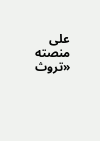على منصته «تروث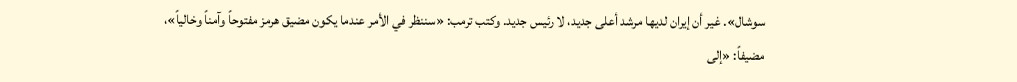سوشال». غير أن إيران لديها مرشد أعلى جديد، لا رئيس جديد. وكتب ترمب: «سننظر في الأمر عندما يكون مضيق هرمز مفتوحاً وآمناً وخالياً»، مضيفاً: «إلى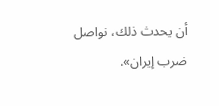أن يحدث ذلك، نواصل ضرب إيران».